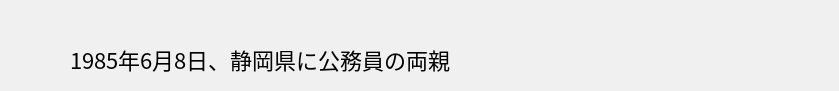1985年6月8日、静岡県に公務員の両親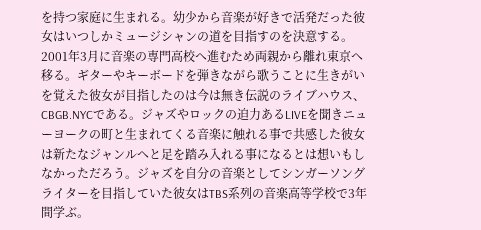を持つ家庭に生まれる。幼少から音楽が好きで活発だった彼女はいつしかミュージシャンの道を目指すのを決意する。
2001年3月に音楽の専門高校へ進むため両親から離れ東京へ移る。ギターやキーボードを弾きながら歌うことに生きがいを覚えた彼女が目指したのは今は無き伝説のライブハウス、CBGB.NYCである。ジャズやロックの迫力あるLIVEを聞きニューヨークの町と生まれてくる音楽に触れる事で共感した彼女は新たなジャンルへと足を踏み入れる事になるとは想いもしなかっただろう。ジャズを自分の音楽としてシンガーソングライターを目指していた彼女はTBS系列の音楽高等学校で3年間学ぶ。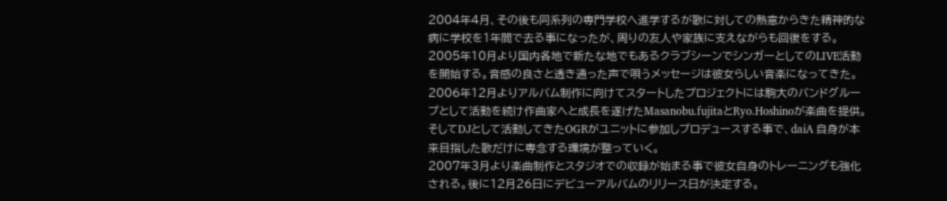2004年4月、その後も同系列の専門学校へ進学するが歌に対しての熱意からきた精神的な病に学校を1年間で去る事になったが、周りの友人や家族に支えながらも回復をする。
2005年10月より国内各地で新たな地でもあるクラブシーンでシンガーとしてのLIVE活動を開始する。音感の良さと透き通った声で唄うメッセージは彼女らしい音楽になってきた。
2006年12月よりアルバム制作に向けてスタートしたプロジェクトには駒大のバンドグループとして活動を続け作曲家へと成長を遂げたMasanobu.fujitaとRyo.Hoshinoが楽曲を提供。そしてDJとして活動してきたOGRがユニットに参加しプロデュースする事で、daiA 自身が本来目指した歌だけに専念する環境が整っていく。
2007年3月より楽曲制作とスタジオでの収録が始まる事で彼女自身のトレーニングも強化される。後に12月26日にデビューアルバムのリリース日が決定する。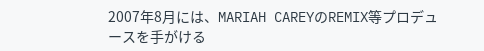2007年8月には、MARIAH CAREYのREMIX等プロデュースを手がける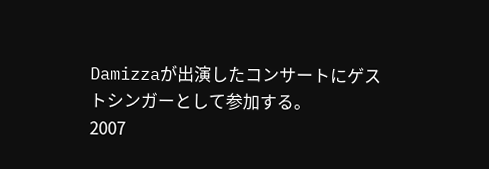Damizzaが出演したコンサートにゲストシンガーとして参加する。
2007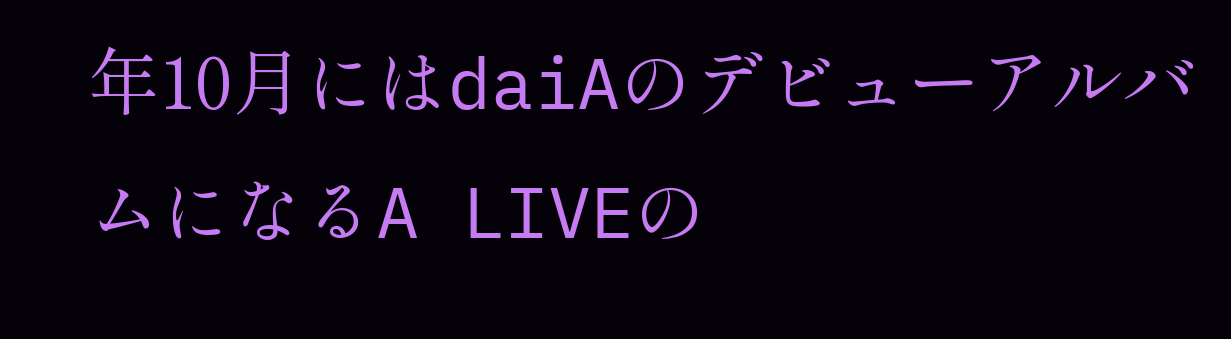年10月にはdaiAのデビューアルバムになるA LIVEの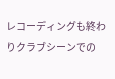レコーディングも終わりクラブシーンでの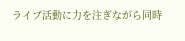ライブ活動に力を注ぎながら同時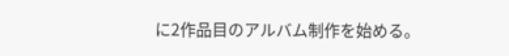に2作品目のアルバム制作を始める。